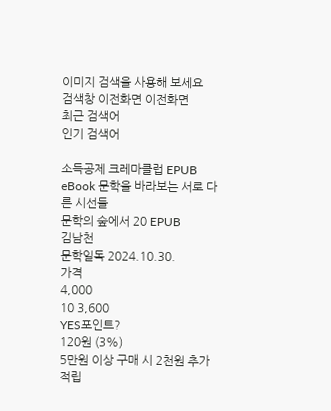이미지 검색을 사용해 보세요
검색창 이전화면 이전화면
최근 검색어
인기 검색어

소득공제 크레마클럽 EPUB
eBook 문학을 바라보는 서로 다른 시선들
문학의 숲에서 20 EPUB
김남천
문학일독 2024.10.30.
가격
4,000
10 3,600
YES포인트?
120원 (3%)
5만원 이상 구매 시 2천원 추가 적립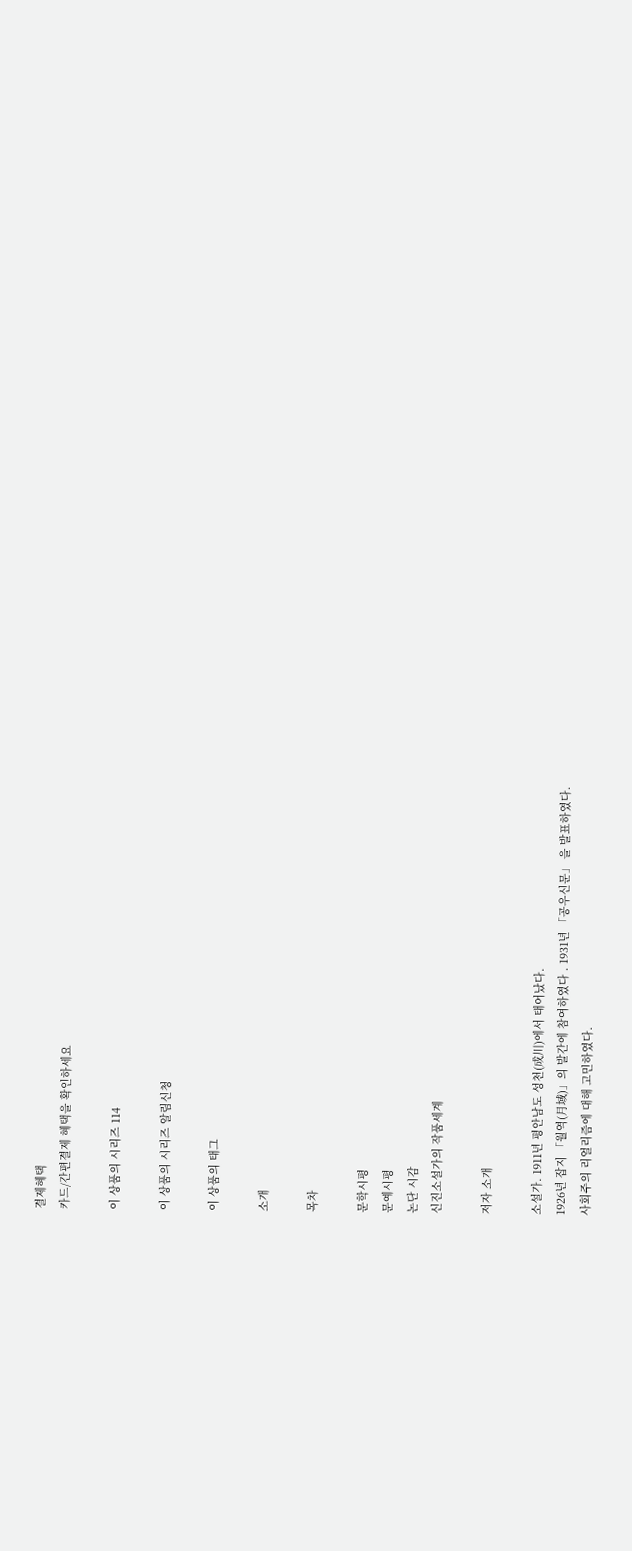결제혜택
카드/간편결제 혜택을 확인하세요

이 상품의 시리즈 114

이 상품의 시리즈 알림신청

이 상품의 태그

소개

목차

문학시평
문예시평
논단 시감
신진소설가의 작품세계

저자 소개

소설가. 1911년 평안남도 성천(成川)에서 태어났다.
1926년 잡지 「월역(月域)」의 발간에 참여하였다 . 1931년 「공우신문」 을 발표하였다.
사회주의 리얼리즘에 대해 고민하였다.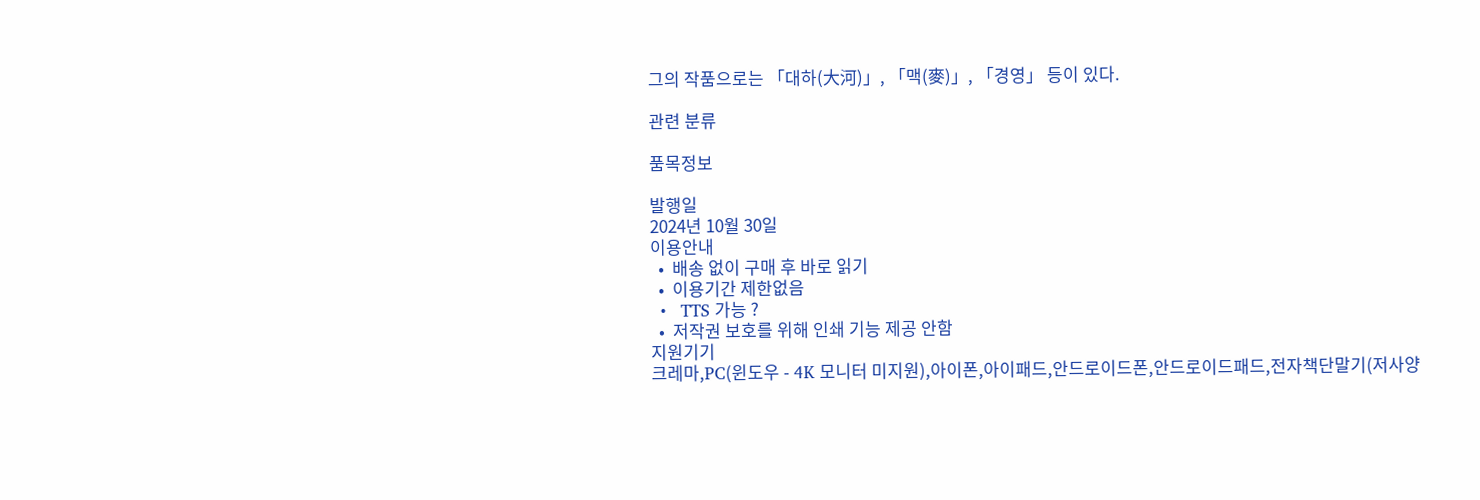그의 작품으로는 「대하(大河)」, 「맥(麥)」, 「경영」 등이 있다.

관련 분류

품목정보

발행일
2024년 10월 30일
이용안내
  •  배송 없이 구매 후 바로 읽기
  •  이용기간 제한없음
  •   TTS 가능 ?
  •  저작권 보호를 위해 인쇄 기능 제공 안함
지원기기
크레마,PC(윈도우 - 4K 모니터 미지원),아이폰,아이패드,안드로이드폰,안드로이드패드,전자책단말기(저사양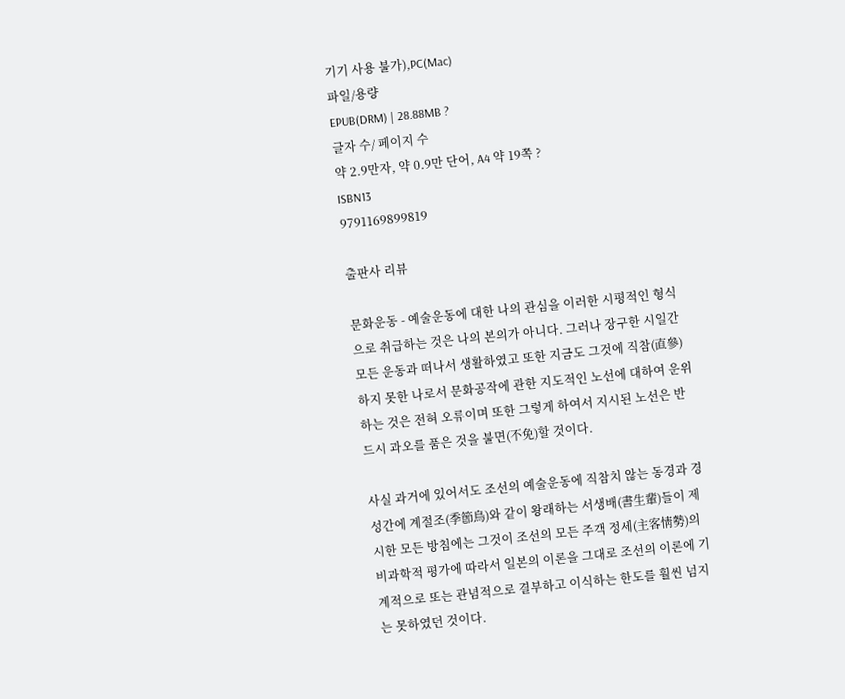기기 사용 불가),PC(Mac)
파일/용량
EPUB(DRM) | 28.88MB ?
글자 수/ 페이지 수
약 2.9만자, 약 0.9만 단어, A4 약 19쪽 ?
ISBN13
9791169899819

출판사 리뷰

문화운동 - 예술운동에 대한 나의 관심을 이러한 시평적인 형식으로 취급하는 것은 나의 본의가 아니다. 그러나 장구한 시일간 모든 운동과 떠나서 생활하였고 또한 지금도 그것에 직참(直參)하지 못한 나로서 문화공작에 관한 지도적인 노선에 대하여 운위하는 것은 전혀 오류이며 또한 그렇게 하여서 지시된 노선은 반드시 과오를 품은 것을 불면(不免)할 것이다.

사실 과거에 있어서도 조선의 예술운동에 직참치 않는 동경과 경성간에 계절조(季節鳥)와 같이 왕래하는 서생배(書生輩)들이 제시한 모든 방침에는 그것이 조선의 모든 주객 정세(主客情勢)의 비과학적 평가에 따라서 일본의 이론을 그대로 조선의 이론에 기계적으로 또는 관념적으로 결부하고 이식하는 한도를 훨씬 넘지는 못하였던 것이다.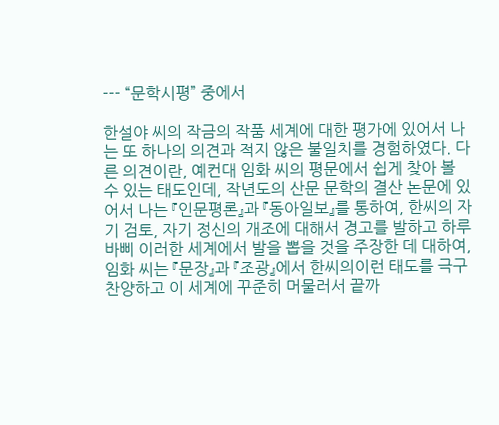--- “문학시평” 중에서

한설야 씨의 작금의 작품 세계에 대한 평가에 있어서 나는 또 하나의 의견과 적지 않은 불일치를 경험하였다. 다른 의견이란, 예컨대 임화 씨의 평문에서 쉽게 찾아 볼 수 있는 태도인데, 작년도의 산문 문학의 결산 논문에 있어서 나는 『인문평론』과 『동아일보』를 통하여, 한씨의 자기 검토, 자기 정신의 개조에 대해서 경고를 발하고 하루 바삐 이러한 세계에서 발을 뽑을 것을 주장한 데 대하여, 임화 씨는 『문장』과 『조광』에서 한씨의이런 태도를 극구 찬양하고 이 세계에 꾸준히 머물러서 끝까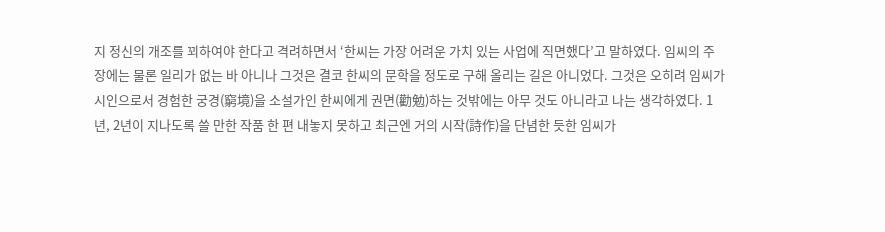지 정신의 개조를 꾀하여야 한다고 격려하면서 ‘한씨는 가장 어려운 가치 있는 사업에 직면했다’고 말하였다. 임씨의 주장에는 물론 일리가 없는 바 아니나 그것은 결코 한씨의 문학을 정도로 구해 올리는 길은 아니었다. 그것은 오히려 임씨가 시인으로서 경험한 궁경(窮境)을 소설가인 한씨에게 권면(勸勉)하는 것밖에는 아무 것도 아니라고 나는 생각하였다. 1년, 2년이 지나도록 쓸 만한 작품 한 편 내놓지 못하고 최근엔 거의 시작(詩作)을 단념한 듯한 임씨가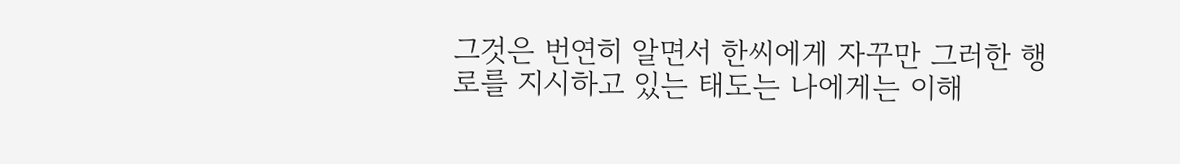그것은 번연히 알면서 한씨에게 자꾸만 그러한 행로를 지시하고 있는 태도는 나에게는 이해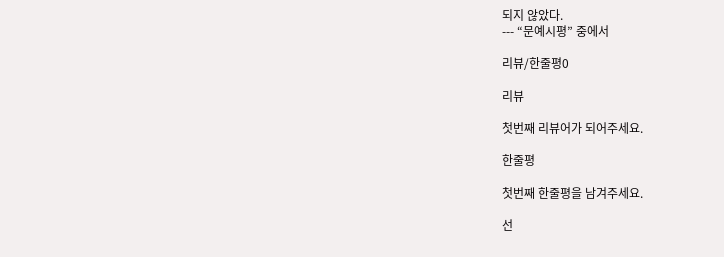되지 않았다.
--- “문예시평” 중에서

리뷰/한줄평0

리뷰

첫번째 리뷰어가 되어주세요.

한줄평

첫번째 한줄평을 남겨주세요.

선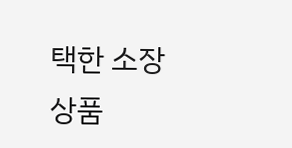택한 소장 상품